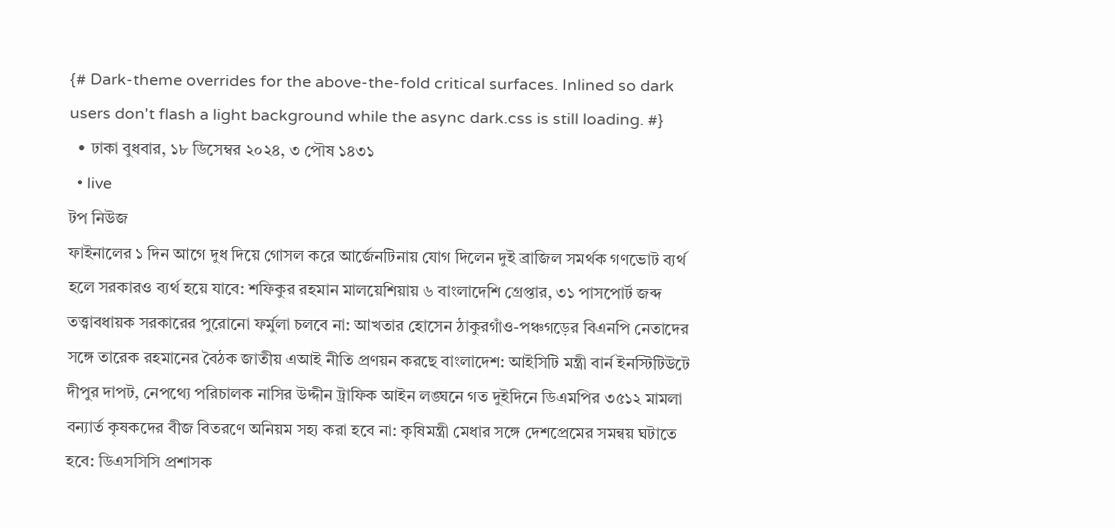{# Dark-theme overrides for the above-the-fold critical surfaces. Inlined so dark users don't flash a light background while the async dark.css is still loading. #}
  • ঢাকা বুধবার, ১৮ ডিসেম্বর ২০২৪, ৩ পৌষ ১৪৩১
  • live
টপ নিউজ
ফাইনালের ১ দিন আগে দুধ দিয়ে গোসল করে আর্জেনটিনায় যোগ দিলেন দুই ব্রাজিল সমর্থক গণভোট ব্যর্থ হলে সরকারও ব্যর্থ হয়ে যাবে: শফিকুর রহমান মালয়েশিয়ায় ৬ বাংলাদেশি গ্রেপ্তার, ৩১ পাসপোর্ট জব্দ তত্ত্বাবধায়ক সরকারের পুরোনো ফর্মুলা চলবে না: আখতার হোসেন ঠাকুরগাঁও-পঞ্চগড়ের বিএনপি নেতাদের সঙ্গে তারেক রহমানের বৈঠক জাতীয় এআই নীতি প্রণয়ন করছে বাংলাদেশ: আইসিটি মন্ত্রী বার্ন ইনস্টিটিউটে দীপুর দাপট, নেপথ্যে পরিচালক নাসির উদ্দীন ট্রাফিক আইন লঙ্ঘনে গত দুইদিনে ডিএমপির ৩৫১২ মামলা বন্যার্ত কৃষকদের বীজ বিতরণে অনিয়ম সহ্য করা হবে না: কৃষিমন্ত্রী মেধার সঙ্গে দেশপ্রেমের সমন্বয় ঘটাতে হবে: ডিএসসিসি প্রশাসক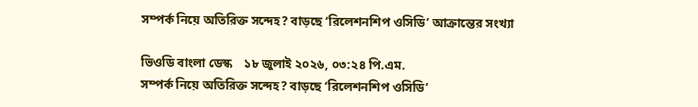সম্পর্ক নিয়ে অতিরিক্ত সন্দেহ? বাড়ছে ‘রিলেশনশিপ ওসিডি’ আক্রান্তের সংখ্যা

ভিওডি বাংলা ডেস্ক    ১৮ জুলাই ২০২৬, ০৩:২৪ পি.এম.
সম্পর্ক নিয়ে অতিরিক্ত সন্দেহ? বাড়ছে ‘রিলেশনশিপ ওসিডি’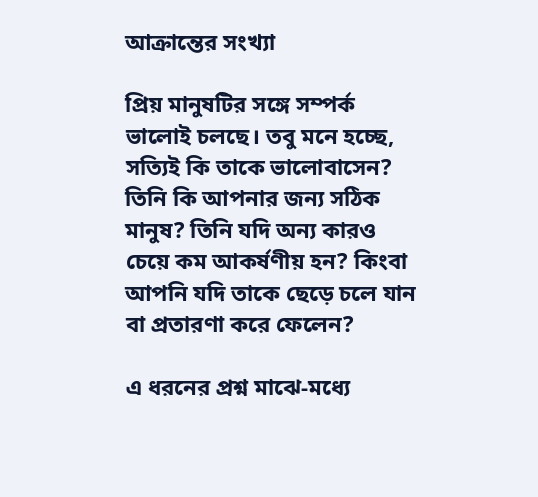আক্রান্তের সংখ্যা

প্রিয় মানুষটির সঙ্গে সম্পর্ক ভালোই চলছে। তবু মনে হচ্ছে, সত্যিই কি তাকে ভালোবাসেন? তিনি কি আপনার জন্য সঠিক মানুষ? তিনি যদি অন্য কারও চেয়ে কম আকর্ষণীয় হন? কিংবা আপনি যদি তাকে ছেড়ে চলে যান বা প্রতারণা করে ফেলেন?

এ ধরনের প্রশ্ন মাঝে-মধ্যে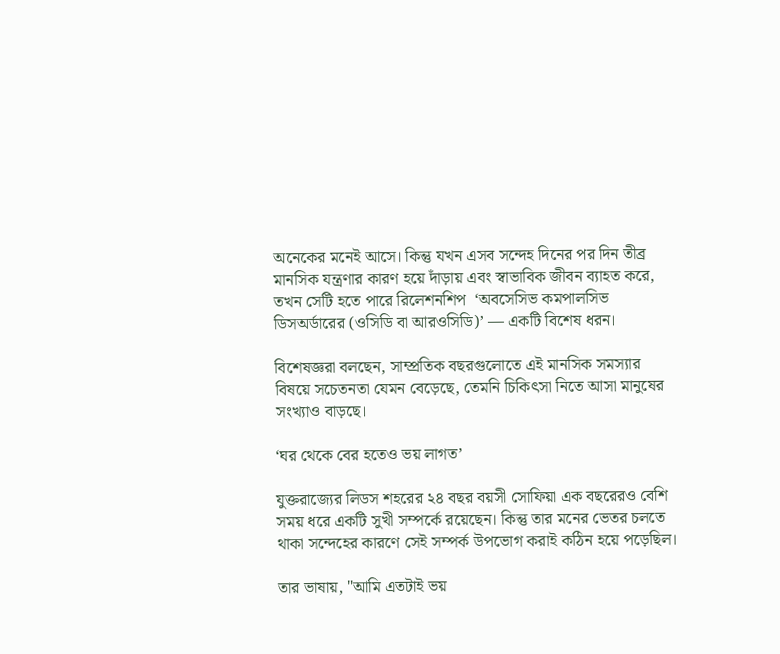অনেকের মনেই আসে। কিন্তু যখন এসব সন্দেহ দিনের পর দিন তীব্র মানসিক যন্ত্রণার কারণ হয়ে দাঁড়ায় এবং স্বাভাবিক জীবন ব্যাহত করে, তখন সেটি হতে পারে রিলেশনশিপ  ‘অবসেসিভ কমপালসিভ ডিসঅর্ডারের (ওসিডি বা আরওসিডি)’ — একটি বিশেষ ধরন।

বিশেষজ্ঞরা বলছেন, সাম্প্রতিক বছরগুলোতে এই মানসিক সমস্যার বিষয়ে সচেতনতা যেমন বেড়েছে, তেমনি চিকিৎসা নিতে আসা মানুষের সংখ্যাও বাড়ছে।

‘ঘর থেকে বের হতেও ভয় লাগত’

যুক্তরাজ্যের লিডস শহরের ২৪ বছর বয়সী সোফিয়া এক বছরেরও বেশি সময় ধরে একটি সুখী সম্পর্কে রয়েছেন। কিন্তু তার মনের ভেতর চলতে থাকা সন্দেহের কারণে সেই সম্পর্ক উপভোগ করাই কঠিন হয়ে পড়েছিল।

তার ভাষায়, "আমি এতটাই ভয়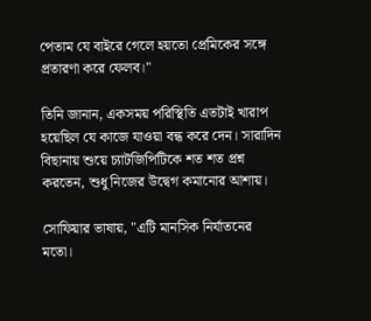পেতাম যে বাইরে গেলে হয়তো প্রেমিকের সঙ্গে প্রতারণা করে ফেলব।"

তিনি জানান, একসময় পরিস্থিতি এতটাই খারাপ হয়েছিল যে কাজে যাওয়া বন্ধ করে দেন। সারাদিন বিছানায় শুয়ে চ্যাটজিপিটিকে শত শত প্রশ্ন করতেন, শুধু নিজের উদ্বেগ কমানোর আশায়।

সোফিয়ার ভাষায়, "এটি মানসিক নির্যাতনের মতো।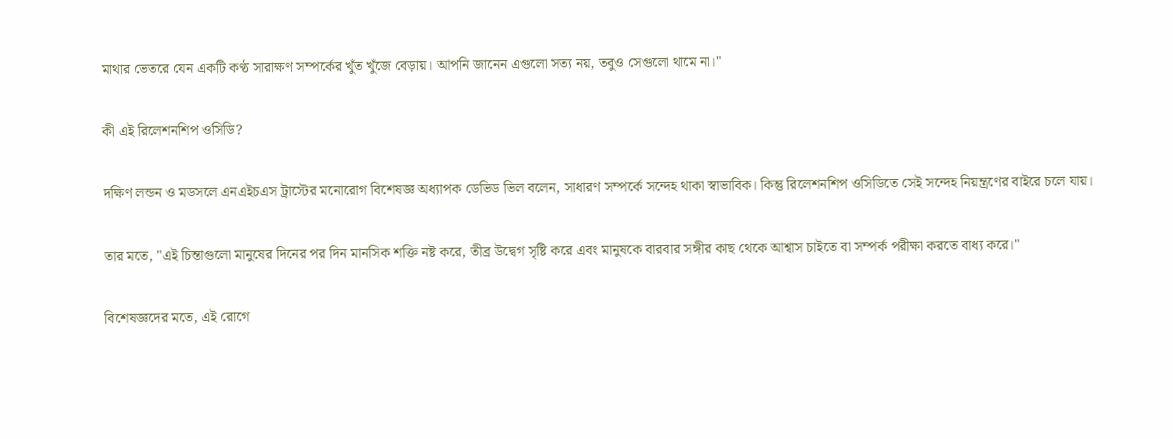মাথার ভেতরে যেন একটি কণ্ঠ সারাক্ষণ সম্পর্কের খুঁত খুঁজে বেড়ায়। আপনি জানেন এগুলো সত্য নয়, তবুও সেগুলো থামে না।"

কী এই রিলেশনশিপ ওসিডি?

দক্ষিণ লন্ডন ও মডসলে এনএইচএস ট্রাস্টের মনোরোগ বিশেষজ্ঞ অধ্যাপক ডেভিড ভিল বলেন, সাধারণ সম্পর্কে সন্দেহ থাকা স্বাভাবিক। কিন্তু রিলেশনশিপ ওসিডিতে সেই সন্দেহ নিয়ন্ত্রণের বাইরে চলে যায়।

তার মতে, "এই চিন্তাগুলো মানুষের দিনের পর দিন মানসিক শক্তি নষ্ট করে, তীব্র উদ্বেগ সৃষ্টি করে এবং মানুষকে বারবার সঙ্গীর কাছ থেকে আশ্বাস চাইতে বা সম্পর্ক পরীক্ষা করতে বাধ্য করে।"

বিশেষজ্ঞদের মতে, এই রোগে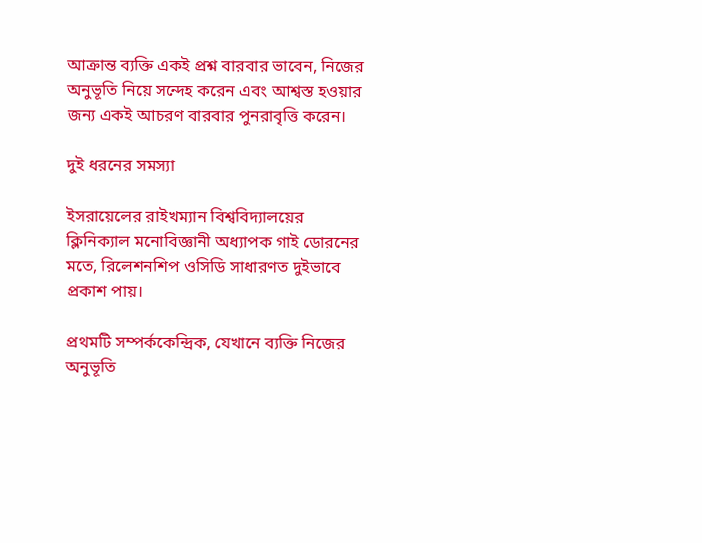আক্রান্ত ব্যক্তি একই প্রশ্ন বারবার ভাবেন, নিজের অনুভূতি নিয়ে সন্দেহ করেন এবং আশ্বস্ত হওয়ার জন্য একই আচরণ বারবার পুনরাবৃত্তি করেন।

দুই ধরনের সমস্যা

ইসরায়েলের রাইখম্যান বিশ্ববিদ্যালয়ের ক্লিনিক্যাল মনোবিজ্ঞানী অধ্যাপক গাই ডোরনের মতে, রিলেশনশিপ ওসিডি সাধারণত দুইভাবে প্রকাশ পায়।

প্রথমটি সম্পর্ককেন্দ্রিক, যেখানে ব্যক্তি নিজের অনুভূতি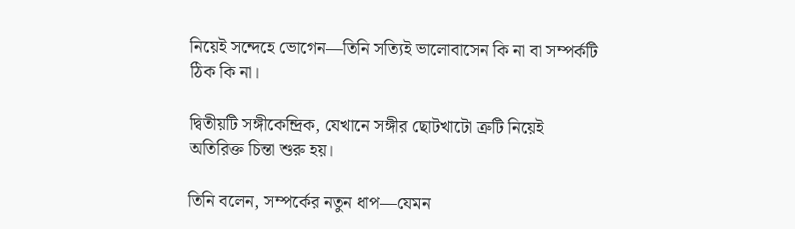নিয়েই সন্দেহে ভোগেন—তিনি সত্যিই ভালোবাসেন কি না বা সম্পর্কটি ঠিক কি না।

দ্বিতীয়টি সঙ্গীকেন্দ্রিক, যেখানে সঙ্গীর ছোটখাটো ত্রুটি নিয়েই অতিরিক্ত চিন্তা শুরু হয়।

তিনি বলেন, সম্পর্কের নতুন ধাপ—যেমন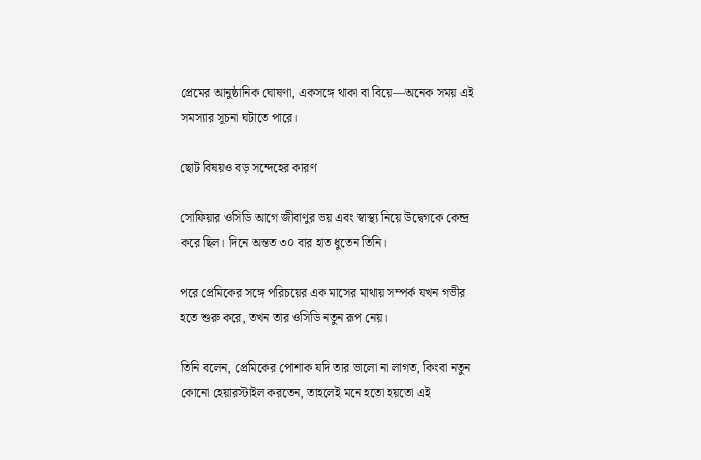প্রেমের আনুষ্ঠানিক ঘোষণা, একসঙ্গে থাকা বা বিয়ে—অনেক সময় এই সমস্যার সূচনা ঘটাতে পারে।

ছোট বিষয়ও বড় সন্দেহের কারণ

সোফিয়ার ওসিডি আগে জীবাণুর ভয় এবং স্বাস্থ্য নিয়ে উদ্বেগকে কেন্দ্র করে ছিল। দিনে অন্তত ৩০ বার হাত ধুতেন তিনি।

পরে প্রেমিকের সঙ্গে পরিচয়ের এক মাসের মাথায় সম্পর্ক যখন গভীর হতে শুরু করে, তখন তার ওসিডি নতুন রূপ নেয়।

তিনি বলেন, প্রেমিকের পোশাক যদি তার ভালো না লাগত, কিংবা নতুন কোনো হেয়ারস্টাইল করতেন, তাহলেই মনে হতো হয়তো এই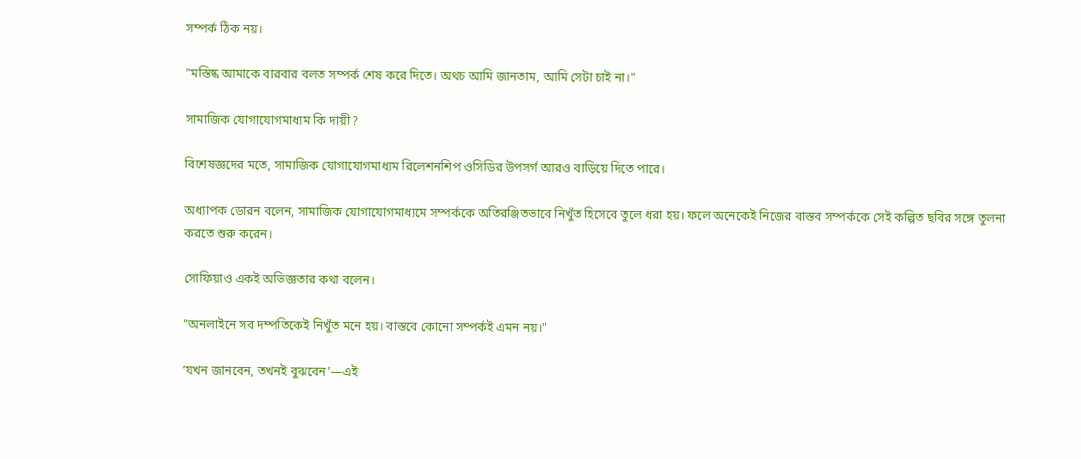সম্পর্ক ঠিক নয়।

"মস্তিষ্ক আমাকে বারবার বলত সম্পর্ক শেষ করে দিতে। অথচ আমি জানতাম, আমি সেটা চাই না।"

সামাজিক যোগাযোগমাধ্যম কি দায়ী?

বিশেষজ্ঞদের মতে, সামাজিক যোগাযোগমাধ্যম রিলেশনশিপ ওসিডির উপসর্গ আরও বাড়িয়ে দিতে পারে।

অধ্যাপক ডোরন বলেন, সামাজিক যোগাযোগমাধ্যমে সম্পর্ককে অতিরঞ্জিতভাবে নিখুঁত হিসেবে তুলে ধরা হয়। ফলে অনেকেই নিজের বাস্তব সম্পর্ককে সেই কল্পিত ছবির সঙ্গে তুলনা করতে শুরু করেন।

সোফিয়াও একই অভিজ্ঞতার কথা বলেন।

"অনলাইনে সব দম্পতিকেই নিখুঁত মনে হয়। বাস্তবে কোনো সম্পর্কই এমন নয়।"

‘যখন জানবেন, তখনই বুঝবেন’—এই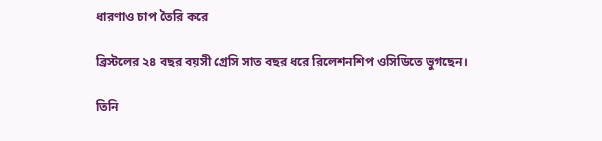ধারণাও চাপ তৈরি করে

ব্রিস্টলের ২৪ বছর বয়সী গ্রেসি সাত বছর ধরে রিলেশনশিপ ওসিডিতে ভুগছেন।

তিনি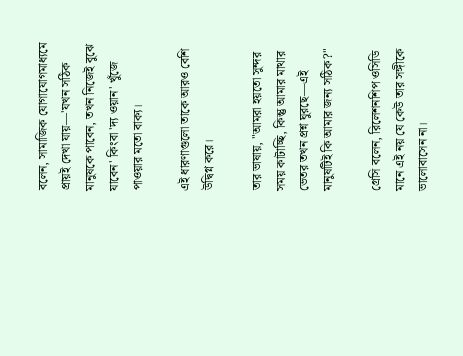বলেন, সামাজিক যোগাযোগমাধ্যমে প্রায়ই দেখা যায়—'যখন সঠিক মানুষকে পাবেন, তখন নিজেই বুঝে যাবেন' কিংবা 'দ্য ওয়ান' খুঁজে পাওয়ার মতো বাক্য।

এই ধারণাগুলো তাকে আরও বেশি উদ্বিগ্ন করে।

তার ভাষায়, "আমরা হয়তো সুন্দর সময় কাটাচ্ছি, কিন্তু আমার মাথার ভেতর তখন প্রশ্ন ঘুরছে—এই মানুষটিই কি আমার জন্য সঠিক?"

গ্রেসি বলেন, রিলেশনশিপ ওসিডি মানে এই নয় যে কেউ তার সঙ্গীকে ভালোবাসেন না।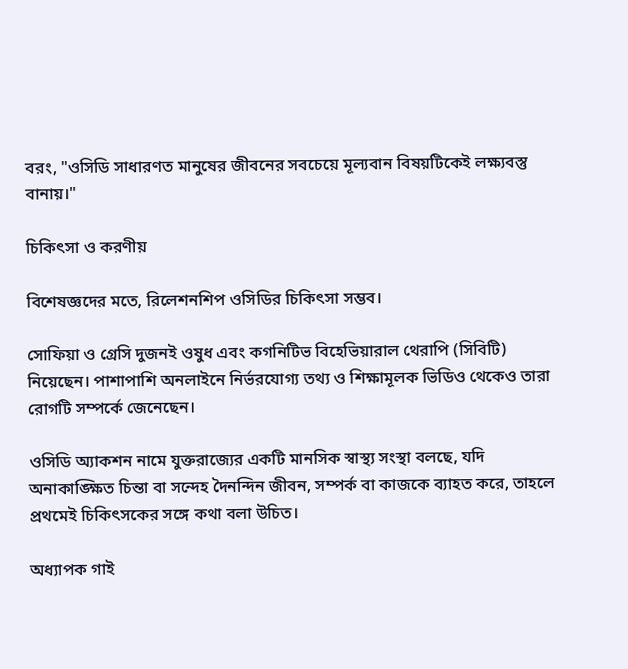বরং, "ওসিডি সাধারণত মানুষের জীবনের সবচেয়ে মূল্যবান বিষয়টিকেই লক্ষ্যবস্তু বানায়।"

চিকিৎসা ও করণীয়

বিশেষজ্ঞদের মতে, রিলেশনশিপ ওসিডির চিকিৎসা সম্ভব।

সোফিয়া ও গ্রেসি দুজনই ওষুধ এবং কগনিটিভ বিহেভিয়ারাল থেরাপি (সিবিটি) নিয়েছেন। পাশাপাশি অনলাইনে নির্ভরযোগ্য তথ্য ও শিক্ষামূলক ভিডিও থেকেও তারা রোগটি সম্পর্কে জেনেছেন।

ওসিডি অ্যাকশন নামে যুক্তরাজ্যের একটি মানসিক স্বাস্থ্য সংস্থা বলছে, যদি অনাকাঙ্ক্ষিত চিন্তা বা সন্দেহ দৈনন্দিন জীবন, সম্পর্ক বা কাজকে ব্যাহত করে, তাহলে প্রথমেই চিকিৎসকের সঙ্গে কথা বলা উচিত।

অধ্যাপক গাই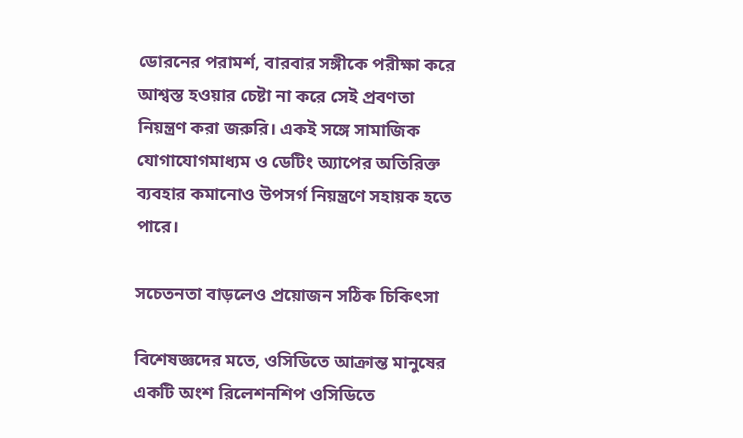ডোরনের পরামর্শ, বারবার সঙ্গীকে পরীক্ষা করে আশ্বস্ত হওয়ার চেষ্টা না করে সেই প্রবণতা নিয়ন্ত্রণ করা জরুরি। একই সঙ্গে সামাজিক যোগাযোগমাধ্যম ও ডেটিং অ্যাপের অতিরিক্ত ব্যবহার কমানোও উপসর্গ নিয়ন্ত্রণে সহায়ক হতে পারে।

সচেতনতা বাড়লেও প্রয়োজন সঠিক চিকিৎসা

বিশেষজ্ঞদের মতে, ওসিডিতে আক্রান্ত মানুষের একটি অংশ রিলেশনশিপ ওসিডিতে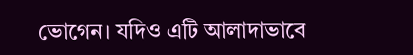ভোগেন। যদিও এটি আলাদাভাবে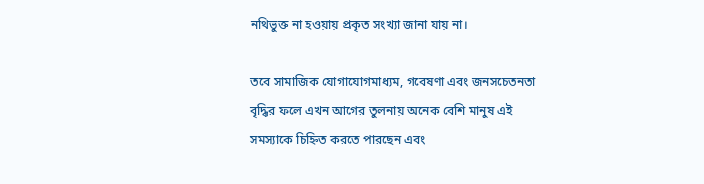নথিভুক্ত না হওয়ায় প্রকৃত সংখ্যা জানা যায় না।

তবে সামাজিক যোগাযোগমাধ্যম, গবেষণা এবং জনসচেতনতা বৃদ্ধির ফলে এখন আগের তুলনায় অনেক বেশি মানুষ এই সমস্যাকে চিহ্নিত করতে পারছেন এবং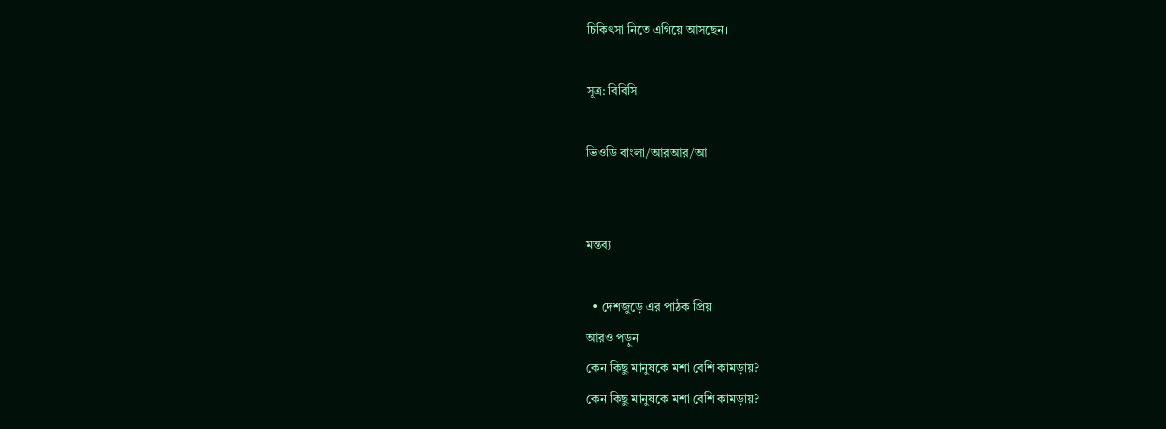চিকিৎসা নিতে এগিয়ে আসছেন।

সূত্র: বিবিসি

ভিওডি বাংলা/আরআর/আ


মন্তব্য

  • দেশজুড়ে এর পাঠক প্রিয়
আরও পড়ুন
কেন কিছু মানুষকে মশা বেশি কামড়ায়?
কেন কিছু মানুষকে মশা বেশি কামড়ায়?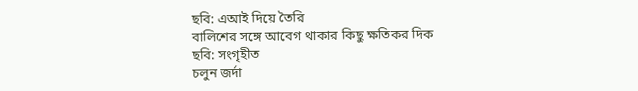ছবি: এআই দিয়ে তৈরি
বালিশের সঙ্গে আবেগ থাকার কিছু ক্ষতিকর দিক
ছবি: সংগৃহীত
চলুন জর্দা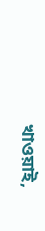খাওয়াই,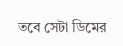তবে সেটা ডিমের